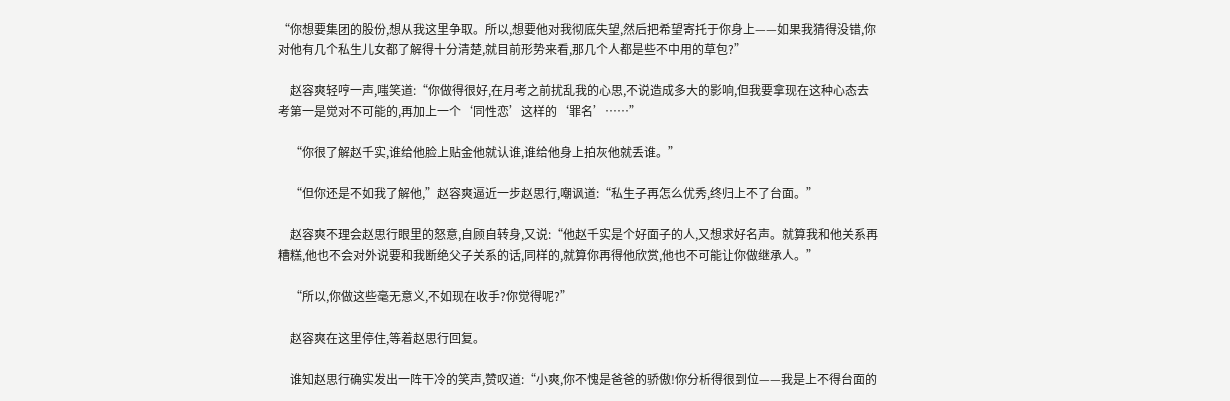“你想要集团的股份,想从我这里争取。所以,想要他对我彻底失望,然后把希望寄托于你身上——如果我猜得没错,你对他有几个私生儿女都了解得十分清楚,就目前形势来看,那几个人都是些不中用的草包?”

    赵容爽轻哼一声,嗤笑道:“你做得很好,在月考之前扰乱我的心思,不说造成多大的影响,但我要拿现在这种心态去考第一是觉对不可能的,再加上一个‘同性恋’这样的‘罪名’……”

    “你很了解赵千实,谁给他脸上贴金他就认谁,谁给他身上拍灰他就丢谁。”

    “但你还是不如我了解他,”赵容爽逼近一步赵思行,嘲讽道:“私生子再怎么优秀,终归上不了台面。”

    赵容爽不理会赵思行眼里的怒意,自顾自转身,又说:“他赵千实是个好面子的人,又想求好名声。就算我和他关系再糟糕,他也不会对外说要和我断绝父子关系的话,同样的,就算你再得他欣赏,他也不可能让你做继承人。”

    “所以,你做这些毫无意义,不如现在收手?你觉得呢?”

    赵容爽在这里停住,等着赵思行回复。

    谁知赵思行确实发出一阵干冷的笑声,赞叹道:“小爽,你不愧是爸爸的骄傲!你分析得很到位——我是上不得台面的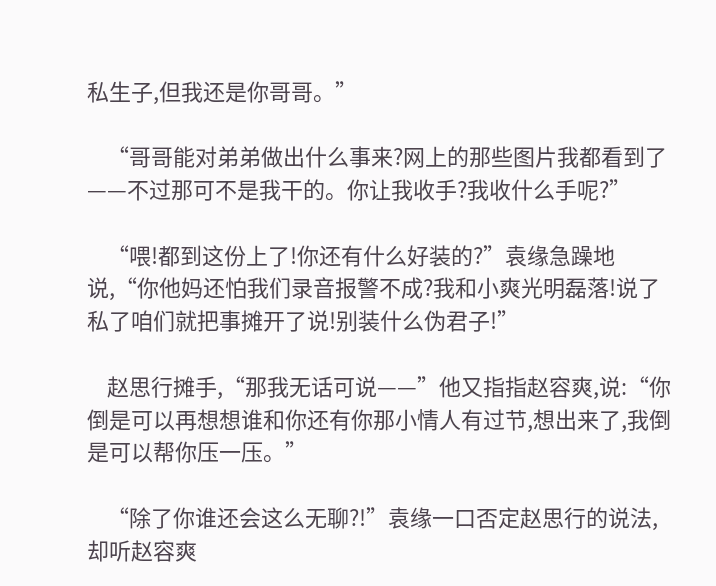私生子,但我还是你哥哥。”

    “哥哥能对弟弟做出什么事来?网上的那些图片我都看到了——不过那可不是我干的。你让我收手?我收什么手呢?”

    “喂!都到这份上了!你还有什么好装的?”袁缘急躁地说,“你他妈还怕我们录音报警不成?我和小爽光明磊落!说了私了咱们就把事摊开了说!别装什么伪君子!”

    赵思行摊手,“那我无话可说——”他又指指赵容爽,说:“你倒是可以再想想谁和你还有你那小情人有过节,想出来了,我倒是可以帮你压一压。”

    “除了你谁还会这么无聊?!”袁缘一口否定赵思行的说法,却听赵容爽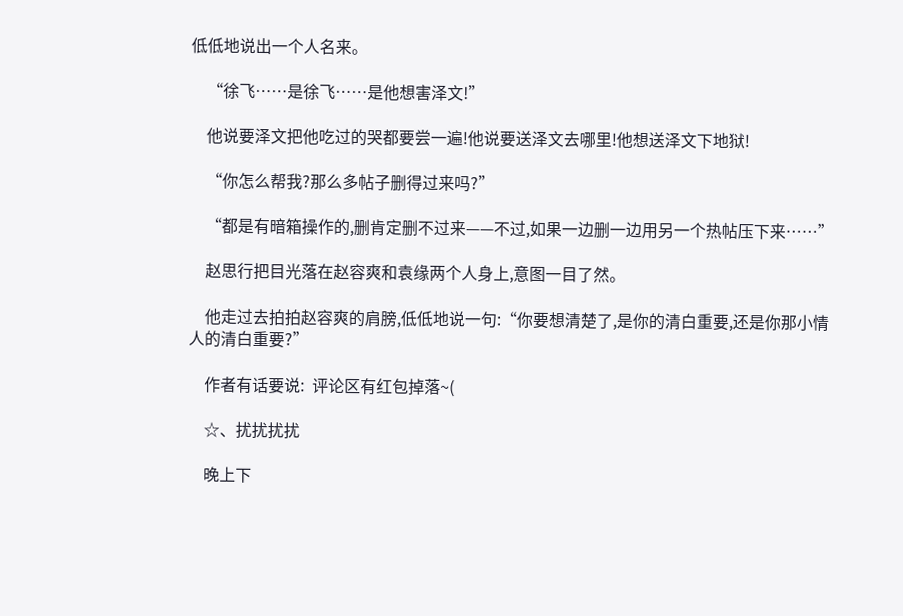低低地说出一个人名来。

    “徐飞……是徐飞……是他想害泽文!”

    他说要泽文把他吃过的哭都要尝一遍!他说要送泽文去哪里!他想送泽文下地狱!

    “你怎么帮我?那么多帖子删得过来吗?”

    “都是有暗箱操作的,删肯定删不过来——不过,如果一边删一边用另一个热帖压下来……”

    赵思行把目光落在赵容爽和袁缘两个人身上,意图一目了然。

    他走过去拍拍赵容爽的肩膀,低低地说一句:“你要想清楚了,是你的清白重要,还是你那小情人的清白重要?”

    作者有话要说:  评论区有红包掉落~(

    ☆、扰扰扰扰

    晚上下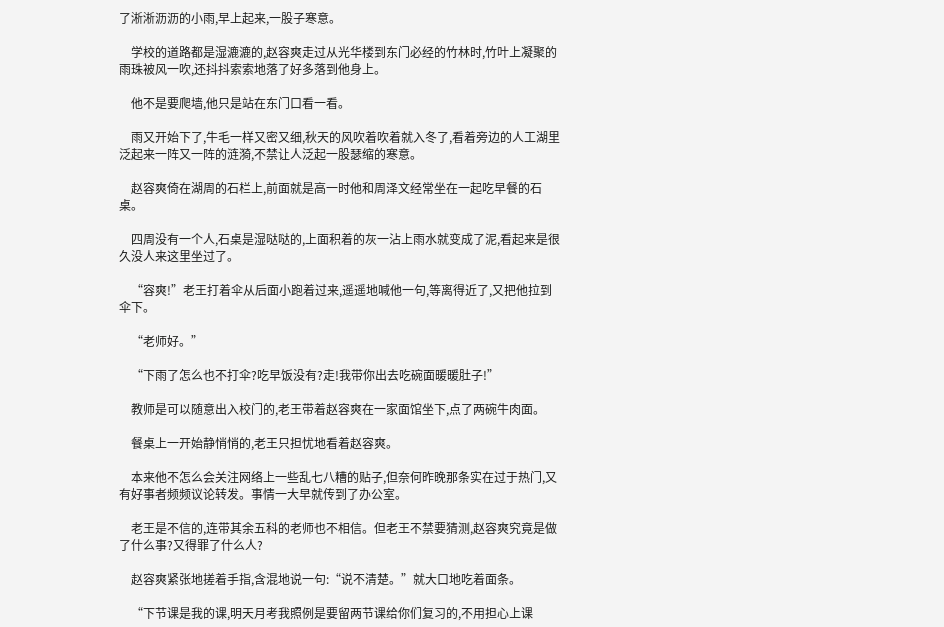了淅淅沥沥的小雨,早上起来,一股子寒意。

    学校的道路都是湿漉漉的,赵容爽走过从光华楼到东门必经的竹林时,竹叶上凝聚的雨珠被风一吹,还抖抖索索地落了好多落到他身上。

    他不是要爬墙,他只是站在东门口看一看。

    雨又开始下了,牛毛一样又密又细,秋天的风吹着吹着就入冬了,看着旁边的人工湖里泛起来一阵又一阵的涟漪,不禁让人泛起一股瑟缩的寒意。

    赵容爽倚在湖周的石栏上,前面就是高一时他和周泽文经常坐在一起吃早餐的石桌。

    四周没有一个人,石桌是湿哒哒的,上面积着的灰一沾上雨水就变成了泥,看起来是很久没人来这里坐过了。

    “容爽!”老王打着伞从后面小跑着过来,遥遥地喊他一句,等离得近了,又把他拉到伞下。

    “老师好。”

    “下雨了怎么也不打伞?吃早饭没有?走!我带你出去吃碗面暖暖肚子!”

    教师是可以随意出入校门的,老王带着赵容爽在一家面馆坐下,点了两碗牛肉面。

    餐桌上一开始静悄悄的,老王只担忧地看着赵容爽。

    本来他不怎么会关注网络上一些乱七八糟的贴子,但奈何昨晚那条实在过于热门,又有好事者频频议论转发。事情一大早就传到了办公室。

    老王是不信的,连带其余五科的老师也不相信。但老王不禁要猜测,赵容爽究竟是做了什么事?又得罪了什么人?

    赵容爽紧张地搓着手指,含混地说一句:“说不清楚。”就大口地吃着面条。

    “下节课是我的课,明天月考我照例是要留两节课给你们复习的,不用担心上课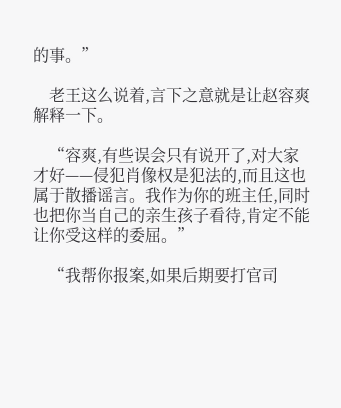的事。”

    老王这么说着,言下之意就是让赵容爽解释一下。

    “容爽,有些误会只有说开了,对大家才好——侵犯肖像权是犯法的,而且这也属于散播谣言。我作为你的班主任,同时也把你当自己的亲生孩子看待,肯定不能让你受这样的委屈。”

    “我帮你报案,如果后期要打官司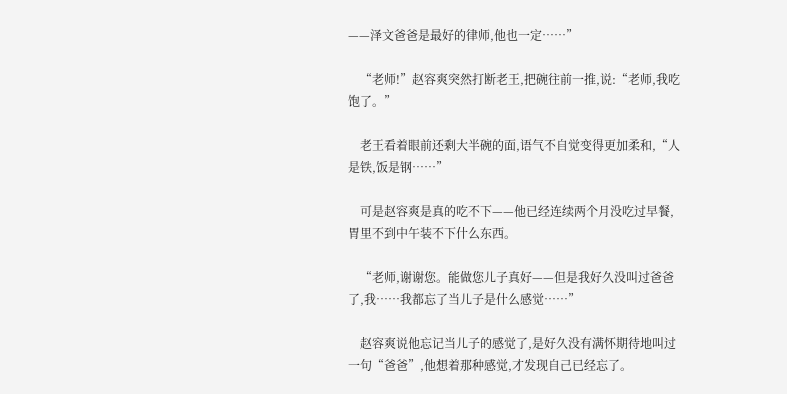——泽文爸爸是最好的律师,他也一定……”

    “老师!”赵容爽突然打断老王,把碗往前一推,说:“老师,我吃饱了。”

    老王看着眼前还剩大半碗的面,语气不自觉变得更加柔和,“人是铁,饭是钢……”

    可是赵容爽是真的吃不下——他已经连续两个月没吃过早餐,胃里不到中午装不下什么东西。

    “老师,谢谢您。能做您儿子真好——但是我好久没叫过爸爸了,我……我都忘了当儿子是什么感觉……”

    赵容爽说他忘记当儿子的感觉了,是好久没有满怀期待地叫过一句“爸爸”,他想着那种感觉,才发现自己已经忘了。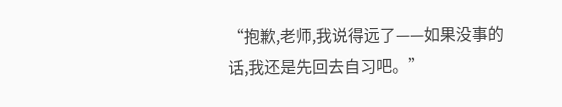“抱歉,老师,我说得远了——如果没事的话,我还是先回去自习吧。”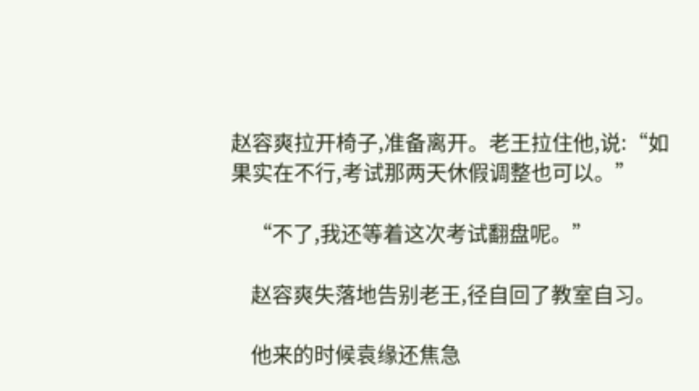赵容爽拉开椅子,准备离开。老王拉住他,说:“如果实在不行,考试那两天休假调整也可以。”

    “不了,我还等着这次考试翻盘呢。”

    赵容爽失落地告别老王,径自回了教室自习。

    他来的时候袁缘还焦急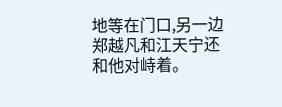地等在门口,另一边郑越凡和江天宁还和他对峙着。